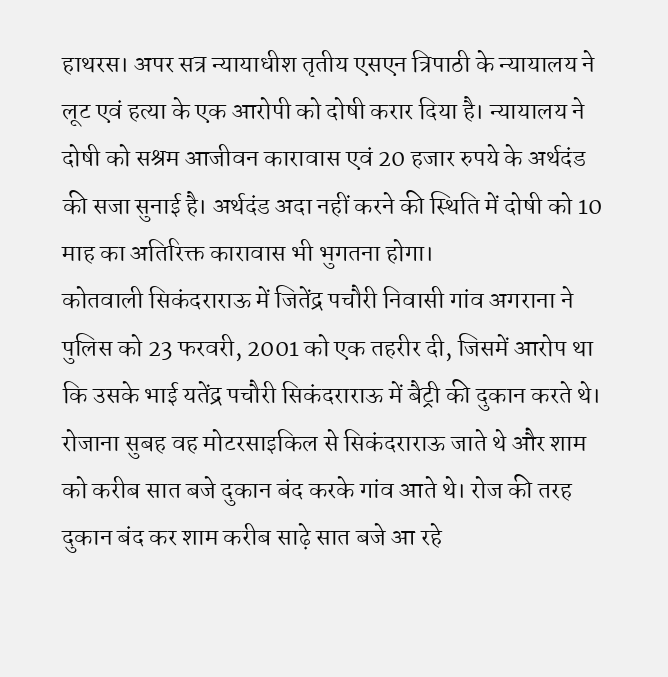हाथरस। अपर सत्र न्यायाधीश तृतीय एसएन त्रिपाठी के न्यायालय ने लूट एवं हत्या के एक आरोपी को दोषी करार दिया है। न्यायालय ने दोषी को सश्रम आजीवन कारावास एवं 20 हजार रुपये के अर्थदंड की सजा सुनाई है। अर्थदंड अदा नहीं करने की स्थिति में दोषी को 10 माह का अतिरिक्त कारावास भी भुगतना होगा।
कोतवाली सिकंदराराऊ में जितेंद्र पचौरी निवासी गांव अगराना ने पुलिस को 23 फरवरी, 2001 को एक तहरीर दी, जिसमें आरोप था कि उसके भाई यतेंद्र पचौरी सिकंदराराऊ में बैट्री की दुकान करते थे। रोजाना सुबह वह मोटरसाइकिल से सिकंदराराऊ जाते थे और शाम को करीब सात बजे दुकान बंद करके गांव आते थे। रोज की तरह दुकान बंद कर शाम करीब साढ़े सात बजे आ रहे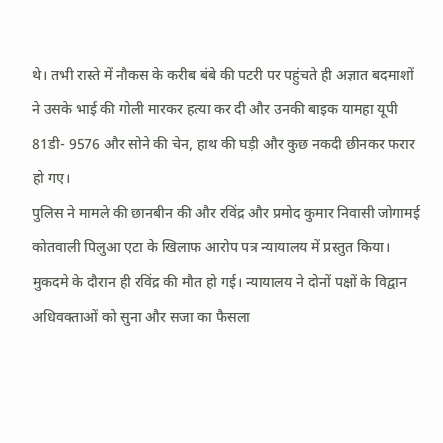थे। तभी रास्ते में नौकस के करीब बंबे की पटरी पर पहुंचते ही अज्ञात बदमाशों ने उसके भाई की गोली मारकर हत्या कर दी और उनकी बाइक यामहा यूपी 81डी- 9576 और सोने की चेन, हाथ की घड़ी और कुछ नकदी छीनकर फरार हो गए।
पुलिस ने मामले की छानबीन की और रविंद्र और प्रमोद कुमार निवासी जोगामई कोतवाली पिलुआ एटा के खिलाफ आरोप पत्र न्यायालय में प्रस्तुत किया। मुकदमे के दौरान ही रविंद्र की मौत हो गई। न्यायालय ने दोनों पक्षों के विद्वान अधिवक्ताओं को सुना और सजा का फैसला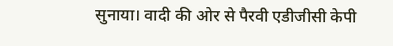सुनाया। वादी की ओर से पैरवी एडीजीसी केपी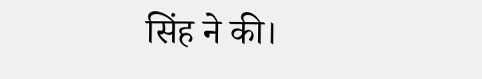सिंह ने की।